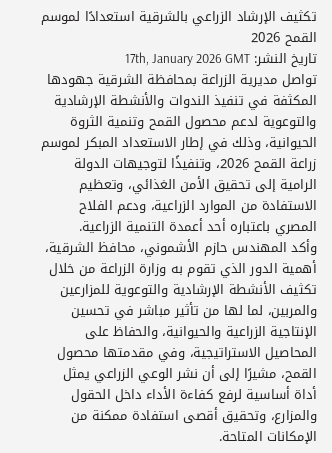تكثيف الإرشاد الزراعي بالشرقية استعدادًا لموسم القمح 2026
تاريخ النشر: 17th, January 2026 GMT
تواصل مديرية الزراعة بمحافظة الشرقية جهودها المكثفة في تنفيذ الندوات والأنشطة الإرشادية والتوعوية لدعم محصول القمح وتنمية الثروة الحيوانية، وذلك في إطار الاستعداد المبكر لموسم زراعة القمح 2026، وتنفيذًا لتوجيهات الدولة الرامية إلى تحقيق الأمن الغذائي، وتعظيم الاستفادة من الموارد الزراعية، ودعم الفلاح المصري باعتباره أحد أعمدة التنمية الزراعية.
وأكد المهندس حازم الأشموني، محافظ الشرقية، أهمية الدور الذي تقوم به وزارة الزراعة من خلال تكثيف الأنشطة الإرشادية والتوعوية للمزارعين والمربين، لما لها من تأثير مباشر في تحسين الإنتاجية الزراعية والحيوانية، والحفاظ على المحاصيل الاستراتيجية، وفي مقدمتها محصول القمح، مشيرًا إلى أن نشر الوعي الزراعي يمثل أداة أساسية لرفع كفاءة الأداء داخل الحقول والمزارع، وتحقيق أقصى استفادة ممكنة من الإمكانات المتاحة.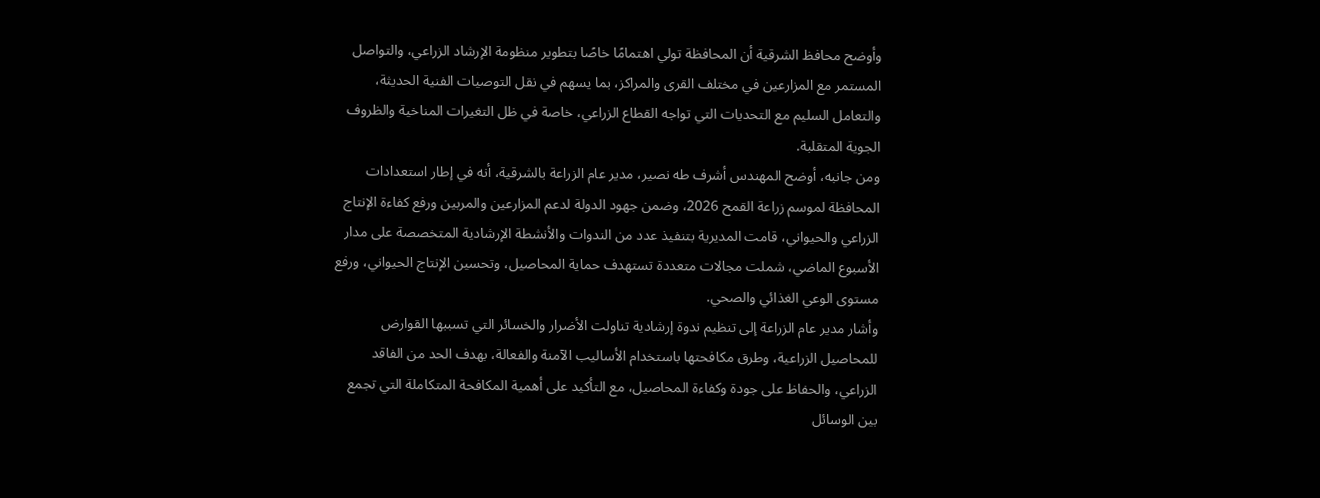وأوضح محافظ الشرقية أن المحافظة تولي اهتمامًا خاصًا بتطوير منظومة الإرشاد الزراعي، والتواصل المستمر مع المزارعين في مختلف القرى والمراكز، بما يسهم في نقل التوصيات الفنية الحديثة، والتعامل السليم مع التحديات التي تواجه القطاع الزراعي، خاصة في ظل التغيرات المناخية والظروف الجوية المتقلبة.
ومن جانبه، أوضح المهندس أشرف طه نصير، مدير عام الزراعة بالشرقية، أنه في إطار استعدادات المحافظة لموسم زراعة القمح 2026، وضمن جهود الدولة لدعم المزارعين والمربين ورفع كفاءة الإنتاج الزراعي والحيواني، قامت المديرية بتنفيذ عدد من الندوات والأنشطة الإرشادية المتخصصة على مدار الأسبوع الماضي، شملت مجالات متعددة تستهدف حماية المحاصيل، وتحسين الإنتاج الحيواني، ورفع مستوى الوعي الغذائي والصحي.
وأشار مدير عام الزراعة إلى تنظيم ندوة إرشادية تناولت الأضرار والخسائر التي تسببها القوارض للمحاصيل الزراعية، وطرق مكافحتها باستخدام الأساليب الآمنة والفعالة، بهدف الحد من الفاقد الزراعي، والحفاظ على جودة وكفاءة المحاصيل، مع التأكيد على أهمية المكافحة المتكاملة التي تجمع بين الوسائل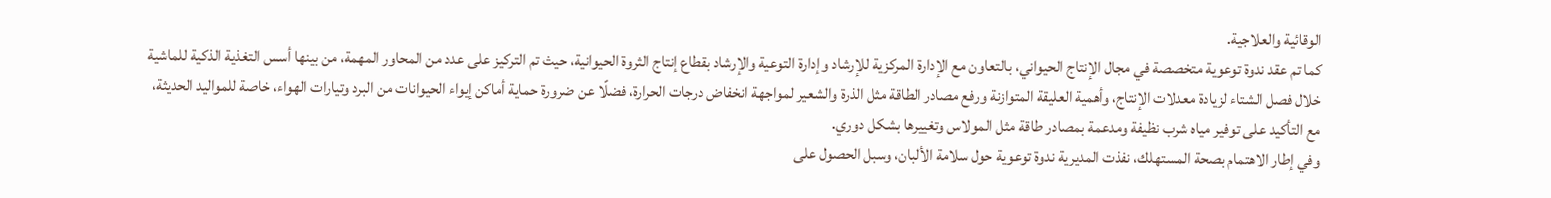الوقائية والعلاجية.
كما تم عقد ندوة توعوية متخصصة في مجال الإنتاج الحيواني، بالتعاون مع الإدارة المركزية للإرشاد وإدارة التوعية والإرشاد بقطاع إنتاج الثروة الحيوانية، حيث تم التركيز على عدد من المحاور المهمة، من بينها أسس التغذية الذكية للماشية خلال فصل الشتاء لزيادة معدلات الإنتاج، وأهمية العليقة المتوازنة ورفع مصادر الطاقة مثل الذرة والشعير لمواجهة انخفاض درجات الحرارة، فضلًا عن ضرورة حماية أماكن إيواء الحيوانات من البرد وتيارات الهواء، خاصة للمواليد الحديثة، مع التأكيد على توفير مياه شرب نظيفة ومدعمة بمصادر طاقة مثل المولاس وتغييرها بشكل دوري.
وفي إطار الاهتمام بصحة المستهلك، نفذت المديرية ندوة توعوية حول سلامة الألبان، وسبل الحصول على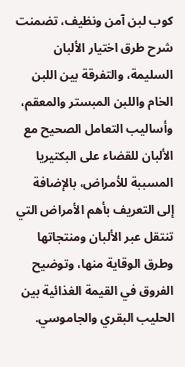كوب لبن آمن ونظيف، تضمنت شرح طرق اختيار الألبان السليمة، والتفرقة بين اللبن الخام واللبن المبستر والمعقم، وأساليب التعامل الصحيح مع الألبان للقضاء على البكتيريا المسببة للأمراض، بالإضافة إلى التعريف بأهم الأمراض التي تنتقل عبر الألبان ومنتجاتها وطرق الوقاية منها، وتوضيح الفروق في القيمة الغذائية بين الحليب البقري والجاموسي.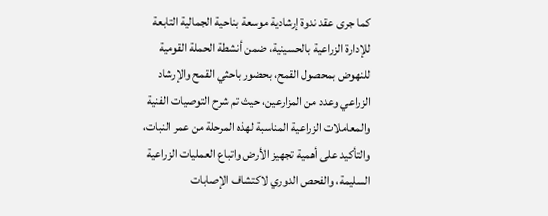كما جرى عقد ندوة إرشادية موسعة بناحية الجمالية التابعة للإدارة الزراعية بالحسينية، ضمن أنشطة الحملة القومية للنهوض بمحصول القمح، بحضور باحثي القمح والإرشاد الزراعي وعدد من المزارعين، حيث تم شرح التوصيات الفنية والمعاملات الزراعية المناسبة لهذه المرحلة من عمر النبات، والتأكيد على أهمية تجهيز الأرض واتباع العمليات الزراعية السليمة، والفحص الدوري لاكتشاف الإصابات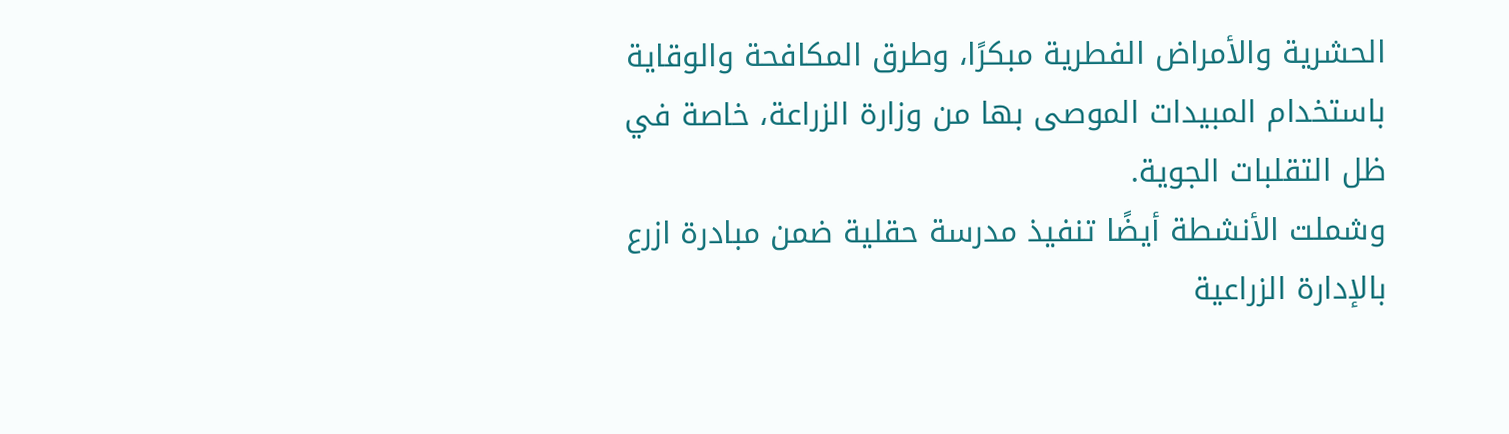الحشرية والأمراض الفطرية مبكرًا، وطرق المكافحة والوقاية باستخدام المبيدات الموصى بها من وزارة الزراعة، خاصة في ظل التقلبات الجوية.
وشملت الأنشطة أيضًا تنفيذ مدرسة حقلية ضمن مبادرة ازرع بالإدارة الزراعية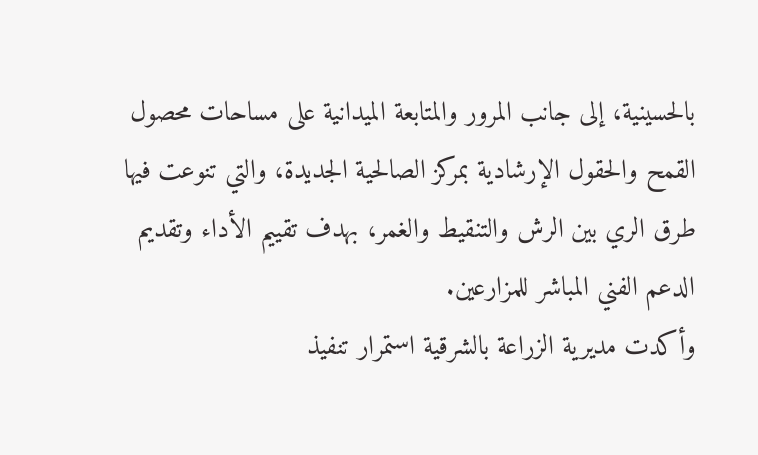بالحسينية، إلى جانب المرور والمتابعة الميدانية على مساحات محصول القمح والحقول الإرشادية بمركز الصالحية الجديدة، والتي تنوعت فيها طرق الري بين الرش والتنقيط والغمر، بهدف تقييم الأداء وتقديم الدعم الفني المباشر للمزارعين.
وأكدت مديرية الزراعة بالشرقية استمرار تنفيذ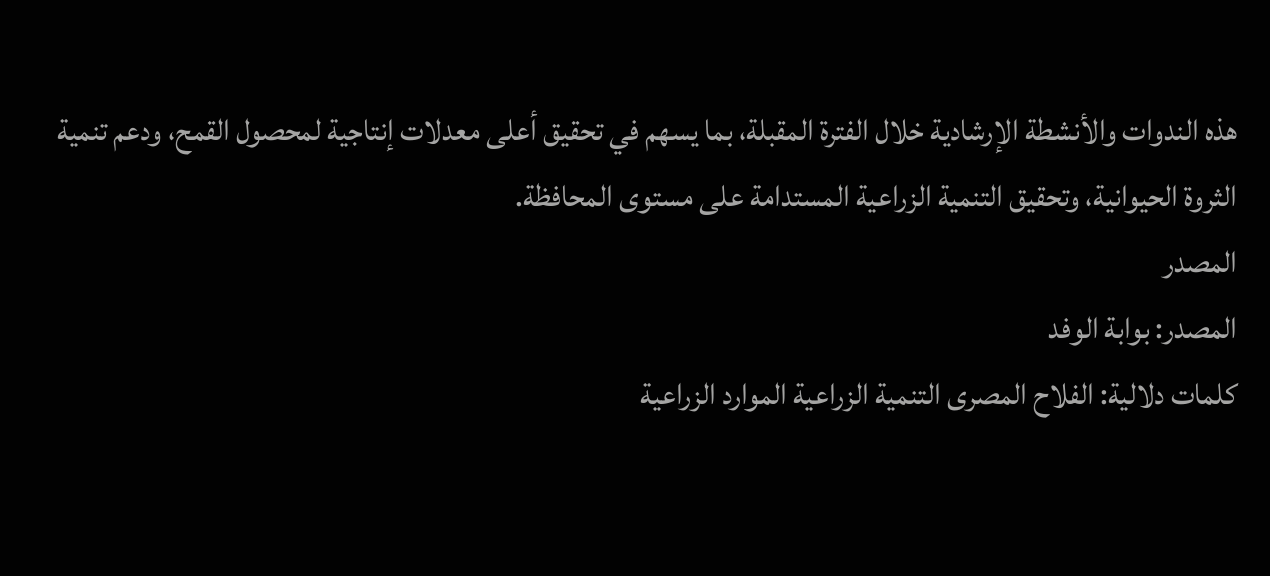هذه الندوات والأنشطة الإرشادية خلال الفترة المقبلة، بما يسهم في تحقيق أعلى معدلات إنتاجية لمحصول القمح، ودعم تنمية الثروة الحيوانية، وتحقيق التنمية الزراعية المستدامة على مستوى المحافظة.
المصدر
المصدر: بوابة الوفد
كلمات دلالية: الفلاح المصرى التنمية الزراعية الموارد الزراعية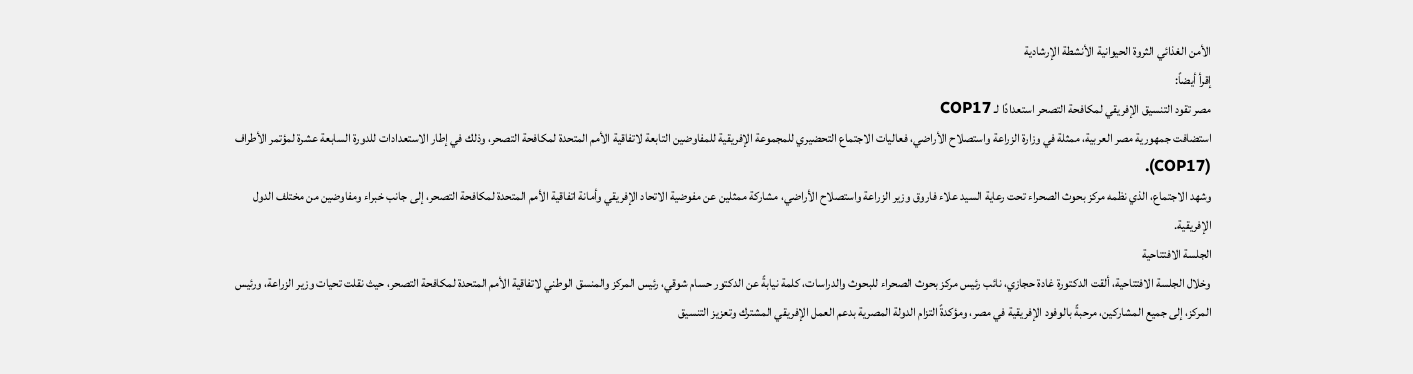الأمن الغذائي الثروة الحيوانية الأنشطة الإرشادية
إقرأ أيضاً:
مصر تقود التنسيق الإفريقي لمكافحة التصحر استعدادًا لـ COP17
استضافت جمهورية مصر العربية، ممثلة في وزارة الزراعة واستصلاح الأراضي، فعاليات الاجتماع التحضيري للمجموعة الإفريقية للمفاوضين التابعة لاتفاقية الأمم المتحدة لمكافحة التصحر، وذلك في إطار الاستعدادات للدورة السابعة عشرة لمؤتمر الأطراف (COP17).
وشهد الاجتماع، الذي نظمه مركز بحوث الصحراء تحت رعاية السيد علاء فاروق وزير الزراعة واستصلاح الأراضي، مشاركة ممثلين عن مفوضية الاتحاد الإفريقي وأمانة اتفاقية الأمم المتحدة لمكافحة التصحر، إلى جانب خبراء ومفاوضين من مختلف الدول الإفريقية.
الجلسة الافتتاحية
وخلال الجلسة الافتتاحية، ألقت الدكتورة غادة حجازي، نائب رئيس مركز بحوث الصحراء للبحوث والدراسات، كلمة نيابةً عن الدكتور حسام شوقي، رئيس المركز والمنسق الوطني لاتفاقية الأمم المتحدة لمكافحة التصحر، حيث نقلت تحيات وزير الزراعة، ورئيس المركز، إلى جميع المشاركين، مرحبةً بالوفود الإفريقية في مصر، ومؤكدةً التزام الدولة المصرية بدعم العمل الإفريقي المشترك وتعزيز التنسيق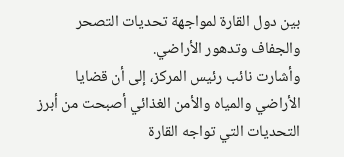بين دول القارة لمواجهة تحديات التصحر والجفاف وتدهور الأراضي.
وأشارت نائب رئيس المركز، إلى أن قضايا الأراضي والمياه والأمن الغذائي أصبحت من أبرز التحديات التي تواجه القارة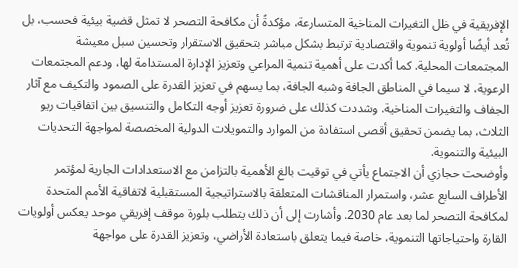الإفريقية في ظل التغيرات المناخية المتسارعة، مؤكدةً أن مكافحة التصحر لا تمثل قضية بيئية فحسب، بل تُعد أيضًا أولوية تنموية واقتصادية ترتبط بشكل مباشر بتحقيق الاستقرار وتحسين سبل معيشة المجتمعات المحلية. كما أكدت على أهمية تنمية المراعي وتعزيز الإدارة المستدامة لها، ودعم المجتمعات الرعوية، لا سيما في المناطق الجافة وشبه الجافة، بما يسهم في تعزيز القدرة على الصمود والتكيف مع آثار الجفاف والتغيرات المناخية. وشددت كذلك على ضرورة تعزيز أوجه التكامل والتنسيق بين اتفاقيات ريو الثلاث، بما يضمن تحقيق أقصى استفادة من الموارد والتمويلات الدولية المخصصة لمواجهة التحديات البيئية والتنموية.
وأوضحت حجازي أن الاجتماع يأتي في توقيت بالغ الأهمية بالتزامن مع الاستعدادات الجارية لمؤتمر الأطراف السابع عشر، واستمرار المناقشات المتعلقة بالاستراتيجية المستقبلية لاتفاقية الأمم المتحدة لمكافحة التصحر لما بعد عام 2030. وأشارت إلى أن ذلك يتطلب بلورة موقف إفريقي موحد يعكس أولويات القارة واحتياجاتها التنموية، خاصة فيما يتعلق باستعادة الأراضي، وتعزيز القدرة على مواجهة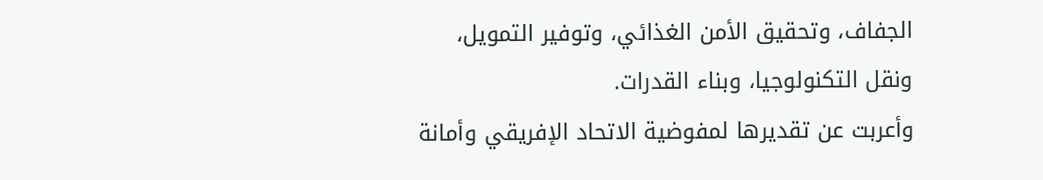الجفاف، وتحقيق الأمن الغذائي، وتوفير التمويل، ونقل التكنولوجيا، وبناء القدرات.
وأعربت عن تقديرها لمفوضية الاتحاد الإفريقي وأمانة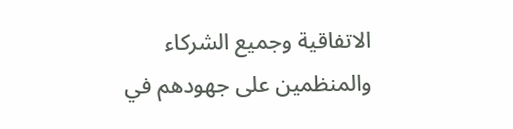الاتفاقية وجميع الشركاء والمنظمين على جهودهم في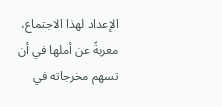الإعداد لهذا الاجتماع، معربةً عن أملها في أن تسهم مخرجاته في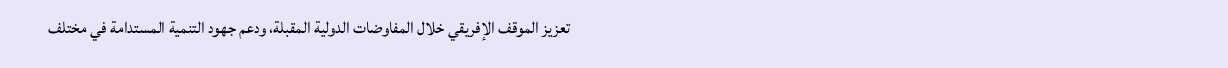تعزيز الموقف الإفريقي خلال المفاوضات الدولية المقبلة، ودعم جهود التنمية المستدامة في مختلف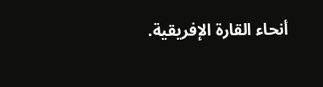أنحاء القارة الإفريقية.